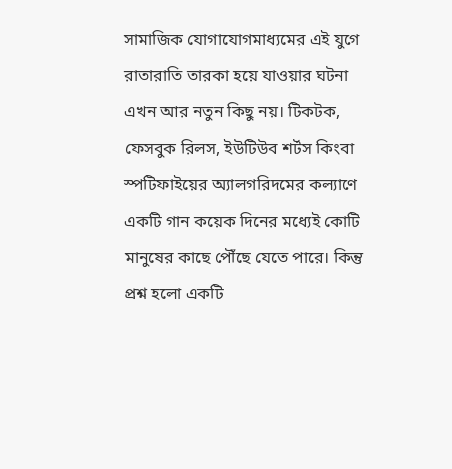সামাজিক যোগাযোগমাধ্যমের এই যুগে রাতারাতি তারকা হয়ে যাওয়ার ঘটনা এখন আর নতুন কিছু নয়। টিকটক, ফেসবুক রিলস, ইউটিউব শর্টস কিংবা স্পটিফাইয়ের অ্যালগরিদমের কল্যাণে একটি গান কয়েক দিনের মধ্যেই কোটি মানুষের কাছে পৌঁছে যেতে পারে। কিন্তু প্রশ্ন হলো একটি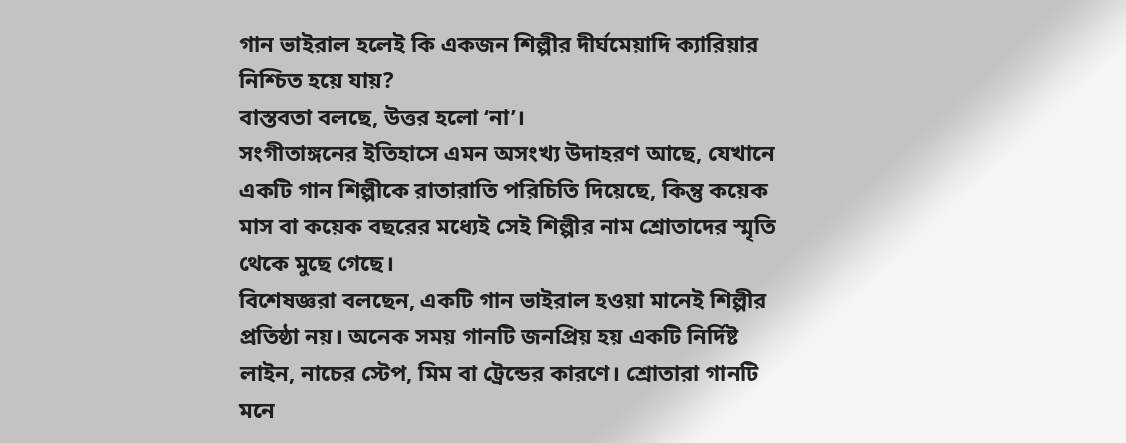গান ভাইরাল হলেই কি একজন শিল্পীর দীর্ঘমেয়াদি ক্যারিয়ার নিশ্চিত হয়ে যায়?
বাস্তবতা বলছে, উত্তর হলো ‘না’।
সংগীতাঙ্গনের ইতিহাসে এমন অসংখ্য উদাহরণ আছে, যেখানে একটি গান শিল্পীকে রাতারাতি পরিচিতি দিয়েছে, কিন্তু কয়েক মাস বা কয়েক বছরের মধ্যেই সেই শিল্পীর নাম শ্রোতাদের স্মৃতি থেকে মুছে গেছে।
বিশেষজ্ঞরা বলছেন, একটি গান ভাইরাল হওয়া মানেই শিল্পীর প্রতিষ্ঠা নয়। অনেক সময় গানটি জনপ্রিয় হয় একটি নির্দিষ্ট লাইন, নাচের স্টেপ, মিম বা ট্রেন্ডের কারণে। শ্রোতারা গানটি মনে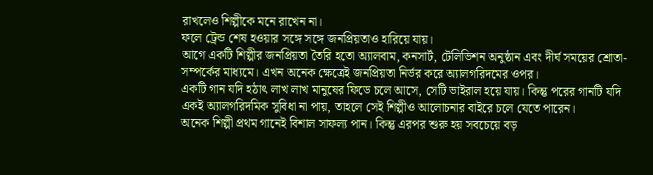রাখলেও শিল্পীকে মনে রাখেন না।
ফলে ট্রেন্ড শেষ হওয়ার সঙ্গে সঙ্গে জনপ্রিয়তাও হারিয়ে যায়।
আগে একটি শিল্পীর জনপ্রিয়তা তৈরি হতো অ্যালবাম, কনসার্ট, টেলিভিশন অনুষ্ঠান এবং দীর্ঘ সময়ের শ্রোতা-সম্পর্কের মাধ্যমে। এখন অনেক ক্ষেত্রেই জনপ্রিয়তা নির্ভর করে অ্যালগরিদমের ওপর।
একটি গান যদি হঠাৎ লাখ লাখ মানুষের ফিডে চলে আসে, সেটি ভাইরাল হয়ে যায়। কিন্তু পরের গানটি যদি একই অ্যালগরিদমিক সুবিধা না পায়, তাহলে সেই শিল্পীও আলোচনার বাইরে চলে যেতে পারেন।
অনেক শিল্পী প্রথম গানেই বিশাল সাফল্য পান। কিন্তু এরপর শুরু হয় সবচেয়ে বড়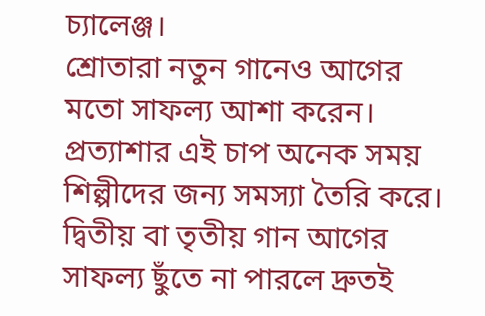চ্যালেঞ্জ।
শ্রোতারা নতুন গানেও আগের মতো সাফল্য আশা করেন। প্রত্যাশার এই চাপ অনেক সময় শিল্পীদের জন্য সমস্যা তৈরি করে। দ্বিতীয় বা তৃতীয় গান আগের সাফল্য ছুঁতে না পারলে দ্রুতই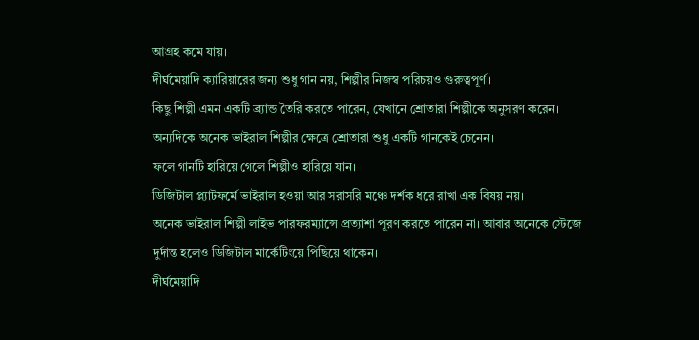আগ্রহ কমে যায়।
দীর্ঘমেয়াদি ক্যারিয়ারের জন্য শুধু গান নয়, শিল্পীর নিজস্ব পরিচয়ও গুরুত্বপূর্ণ।
কিছু শিল্পী এমন একটি ব্র্যান্ড তৈরি করতে পারেন, যেখানে শ্রোতারা শিল্পীকে অনুসরণ করেন। অন্যদিকে অনেক ভাইরাল শিল্পীর ক্ষেত্রে শ্রোতারা শুধু একটি গানকেই চেনেন।
ফলে গানটি হারিয়ে গেলে শিল্পীও হারিয়ে যান।
ডিজিটাল প্ল্যাটফর্মে ভাইরাল হওয়া আর সরাসরি মঞ্চে দর্শক ধরে রাখা এক বিষয় নয়।
অনেক ভাইরাল শিল্পী লাইভ পারফরম্যান্সে প্রত্যাশা পূরণ করতে পারেন না। আবার অনেকে স্টেজে দুর্দান্ত হলেও ডিজিটাল মার্কেটিংয়ে পিছিয়ে থাকেন।
দীর্ঘমেয়াদি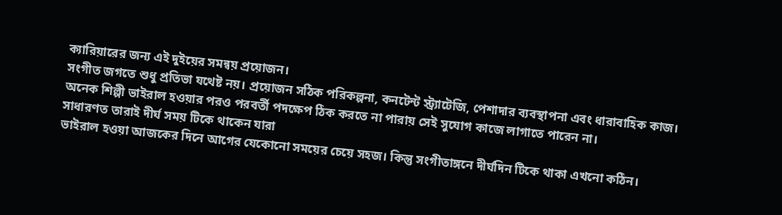ক্যারিয়ারের জন্য এই দুইয়ের সমন্বয় প্রয়োজন।
সংগীত জগতে শুধু প্রতিভা যথেষ্ট নয়। প্রয়োজন সঠিক পরিকল্পনা, কনটেন্ট স্ট্র্যাটেজি, পেশাদার ব্যবস্থাপনা এবং ধারাবাহিক কাজ।
অনেক শিল্পী ভাইরাল হওয়ার পরও পরবর্তী পদক্ষেপ ঠিক করতে না পারায় সেই সুযোগ কাজে লাগাতে পারেন না।
সাধারণত তারাই দীর্ঘ সময় টিকে থাকেন যারা
ভাইরাল হওয়া আজকের দিনে আগের যেকোনো সময়ের চেয়ে সহজ। কিন্তু সংগীতাঙ্গনে দীর্ঘদিন টিকে থাকা এখনো কঠিন।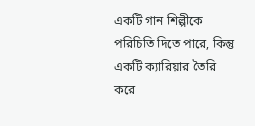একটি গান শিল্পীকে পরিচিতি দিতে পারে, কিন্তু একটি ক্যারিয়ার তৈরি করে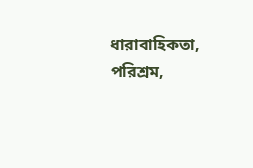ধারাবাহিকতা, পরিশ্রম,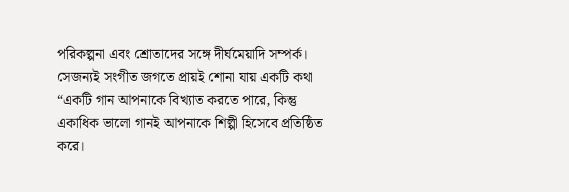পরিকল্পনা এবং শ্রোতাদের সঙ্গে দীর্ঘমেয়াদি সম্পর্ক।
সেজন্যই সংগীত জগতে প্রায়ই শোনা যায় একটি কথা
“একটি গান আপনাকে বিখ্যাত করতে পারে, কিন্তু একাধিক ভালো গানই আপনাকে শিল্পী হিসেবে প্রতিষ্ঠিত করে।